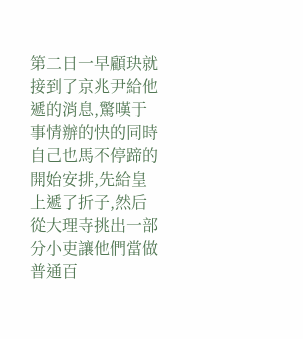第二日一早顧玦就接到了京兆尹給他遞的消息,驚嘆于事情辦的快的同時自己也馬不停蹄的開始安排,先給皇上遞了折子,然后從大理寺挑出一部分小吏讓他們當做普通百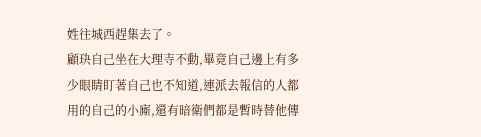姓往城西趕集去了。
顧玦自己坐在大理寺不動,畢竟自己邊上有多少眼睛盯著自己也不知道,連派去報信的人都用的自己的小廝,還有暗衛們都是暫時替他傳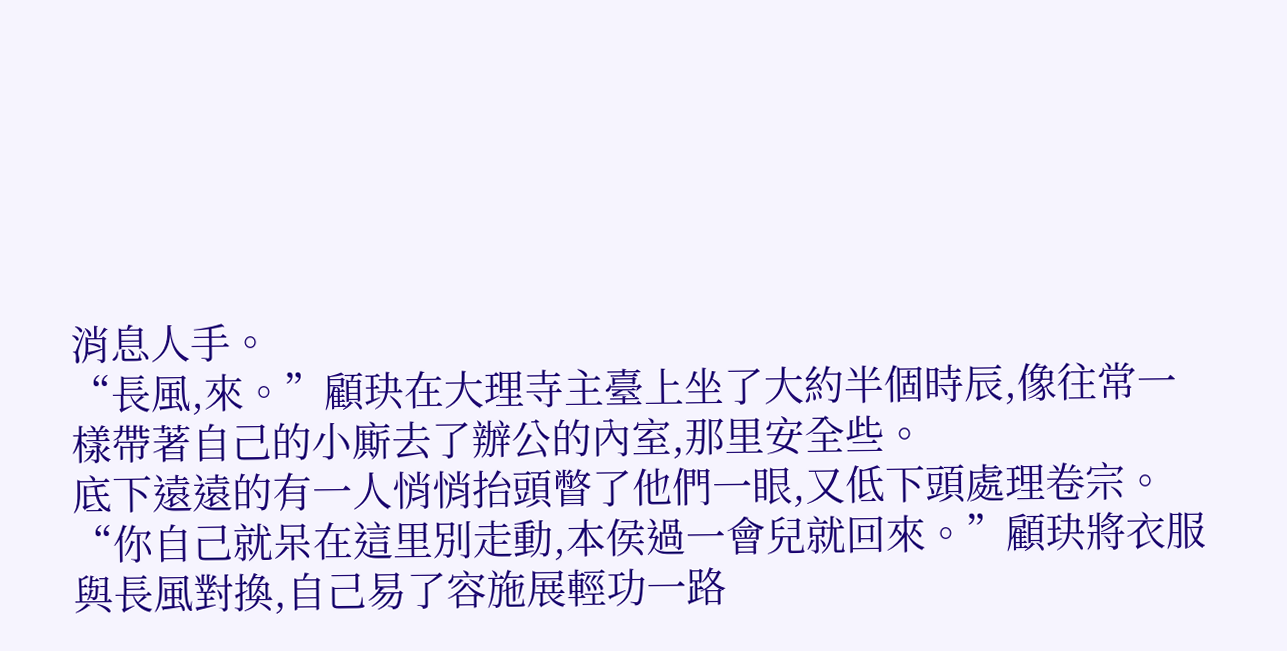消息人手。
“長風,來。”顧玦在大理寺主臺上坐了大約半個時辰,像往常一樣帶著自己的小廝去了辦公的內室,那里安全些。
底下遠遠的有一人悄悄抬頭瞥了他們一眼,又低下頭處理卷宗。
“你自己就呆在這里別走動,本侯過一會兒就回來。”顧玦將衣服與長風對換,自己易了容施展輕功一路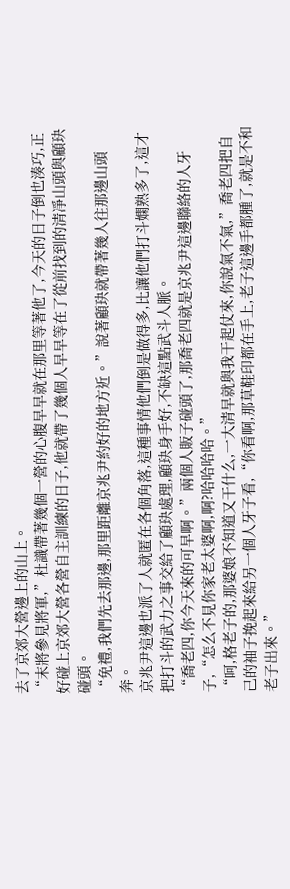去了京郊大營邊上的山上。
“末將參見將軍,”杜識帶著幾個一營的心腹早早就在那里等著他了,今天的日子倒也湊巧,正好碰上京郊大營各營自主訓練的日子,他就帶了幾個人早早等在了從前找到的清凈山頭與顧玦碰頭。
“免禮,我們先去那邊,那里距離京兆尹約好的地方近。”說著顧玦就帶著幾人往那邊山頭奔。
京兆尹這邊也派了人就匿在各個角落,這種事情他們倒是做得多,比讓他們打斗嫻熟多了,這才把打斗的武力之事交給了顧玦處理,顧玦身手好,不缺這點武斗人脈。
“喬老四,你今天來的可早啊。”兩個人販子碰頭了,那喬老四就是京兆尹這邊聯絡的人牙子,“怎么不見你家老太婆啊,啊?哈哈哈哈。”
“呵,格老子的,那婆娘不知道又干什么,一大清早就與我干起仗來,你說氣不氣,”喬老四把自己的袖子挽起來給另一個人牙子看,“你看啊,那草鞋印都在手上,老子這邊手都腫了,就是不和老子出來。”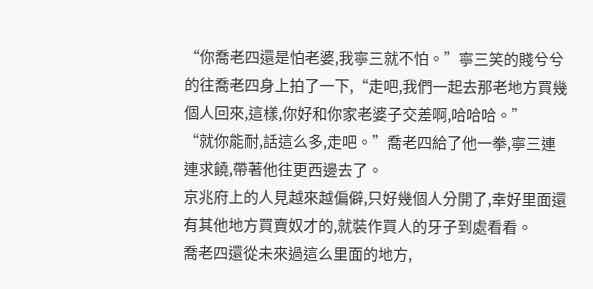“你喬老四還是怕老婆,我寧三就不怕。”寧三笑的賤兮兮的往喬老四身上拍了一下,“走吧,我們一起去那老地方買幾個人回來,這樣,你好和你家老婆子交差啊,哈哈哈。”
“就你能耐,話這么多,走吧。”喬老四給了他一拳,寧三連連求饒,帶著他往更西邊去了。
京兆府上的人見越來越偏僻,只好幾個人分開了,幸好里面還有其他地方買賣奴才的,就裝作買人的牙子到處看看。
喬老四還從未來過這么里面的地方,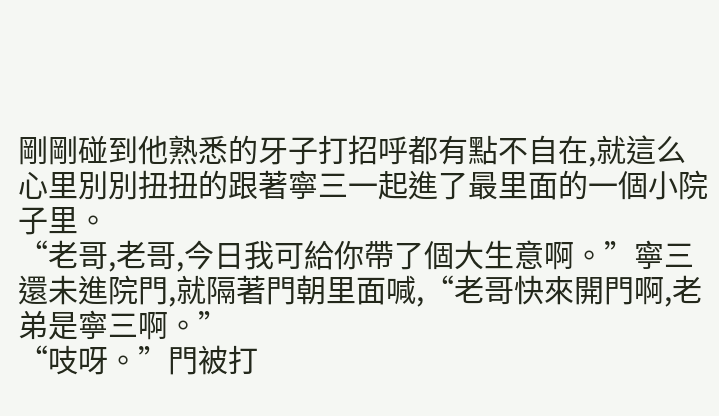剛剛碰到他熟悉的牙子打招呼都有點不自在,就這么心里別別扭扭的跟著寧三一起進了最里面的一個小院子里。
“老哥,老哥,今日我可給你帶了個大生意啊。”寧三還未進院門,就隔著門朝里面喊,“老哥快來開門啊,老弟是寧三啊。”
“吱呀。”門被打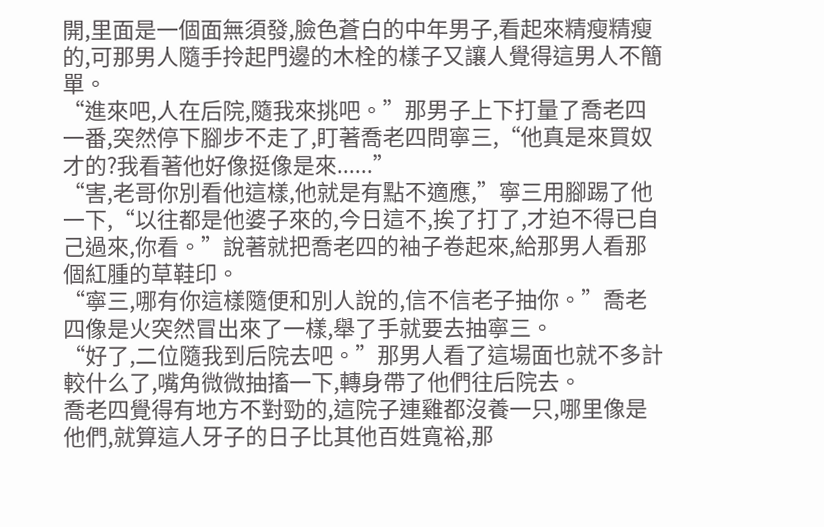開,里面是一個面無須發,臉色蒼白的中年男子,看起來精瘦精瘦的,可那男人隨手拎起門邊的木栓的樣子又讓人覺得這男人不簡單。
“進來吧,人在后院,隨我來挑吧。”那男子上下打量了喬老四一番,突然停下腳步不走了,盯著喬老四問寧三,“他真是來買奴才的?我看著他好像挺像是來......”
“害,老哥你別看他這樣,他就是有點不適應,”寧三用腳踢了他一下,“以往都是他婆子來的,今日這不,挨了打了,才迫不得已自己過來,你看。”說著就把喬老四的袖子卷起來,給那男人看那個紅腫的草鞋印。
“寧三,哪有你這樣隨便和別人說的,信不信老子抽你。”喬老四像是火突然冒出來了一樣,舉了手就要去抽寧三。
“好了,二位隨我到后院去吧。”那男人看了這場面也就不多計較什么了,嘴角微微抽搐一下,轉身帶了他們往后院去。
喬老四覺得有地方不對勁的,這院子連雞都沒養一只,哪里像是他們,就算這人牙子的日子比其他百姓寬裕,那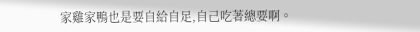家雞家鴨也是要自給自足,自己吃著總要啊。